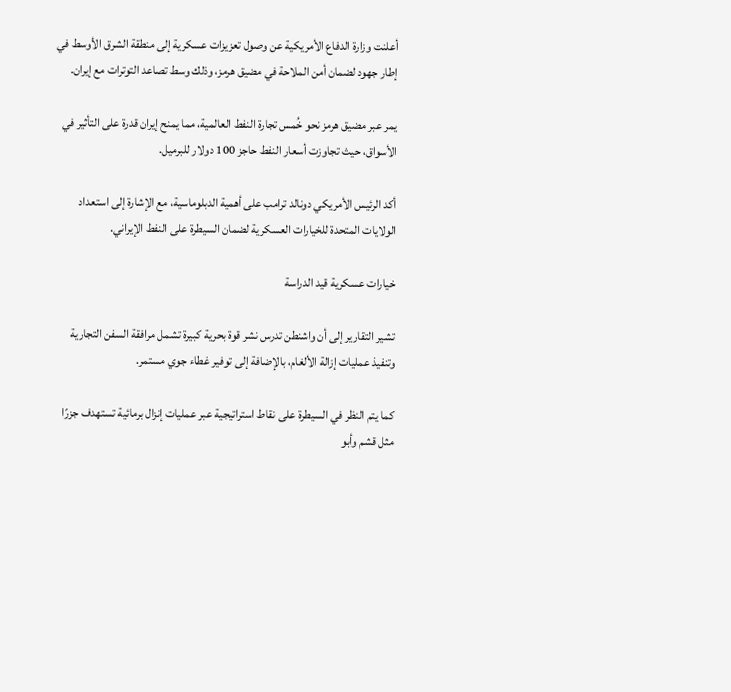أعلنت وزارة الدفاع الأمريكية عن وصول تعزيزات عسكرية إلى منطقة الشرق الأوسط في إطار جهود لضمان أمن الملاحة في مضيق هرمز، وذلك وسط تصاعد التوترات مع إيران.

يمر عبر مضيق هرمز نحو خُمس تجارة النفط العالمية، مما يمنح إيران قدرة على التأثير في الأسواق، حيث تجاوزت أسعار النفط حاجز 100 دولار للبرميل.

أكد الرئيس الأمريكي دونالد ترامب على أهمية الدبلوماسية، مع الإشارة إلى استعداد الولايات المتحدة للخيارات العسكرية لضمان السيطرة على النفط الإيراني.

خيارات عسكرية قيد الدراسة

تشير التقارير إلى أن واشنطن تدرس نشر قوة بحرية كبيرة تشمل مرافقة السفن التجارية وتنفيذ عمليات إزالة الألغام، بالإضافة إلى توفير غطاء جوي مستمر.

كما يتم النظر في السيطرة على نقاط استراتيجية عبر عمليات إنزال برمائية تستهدف جزرًا مثل قشم وأبو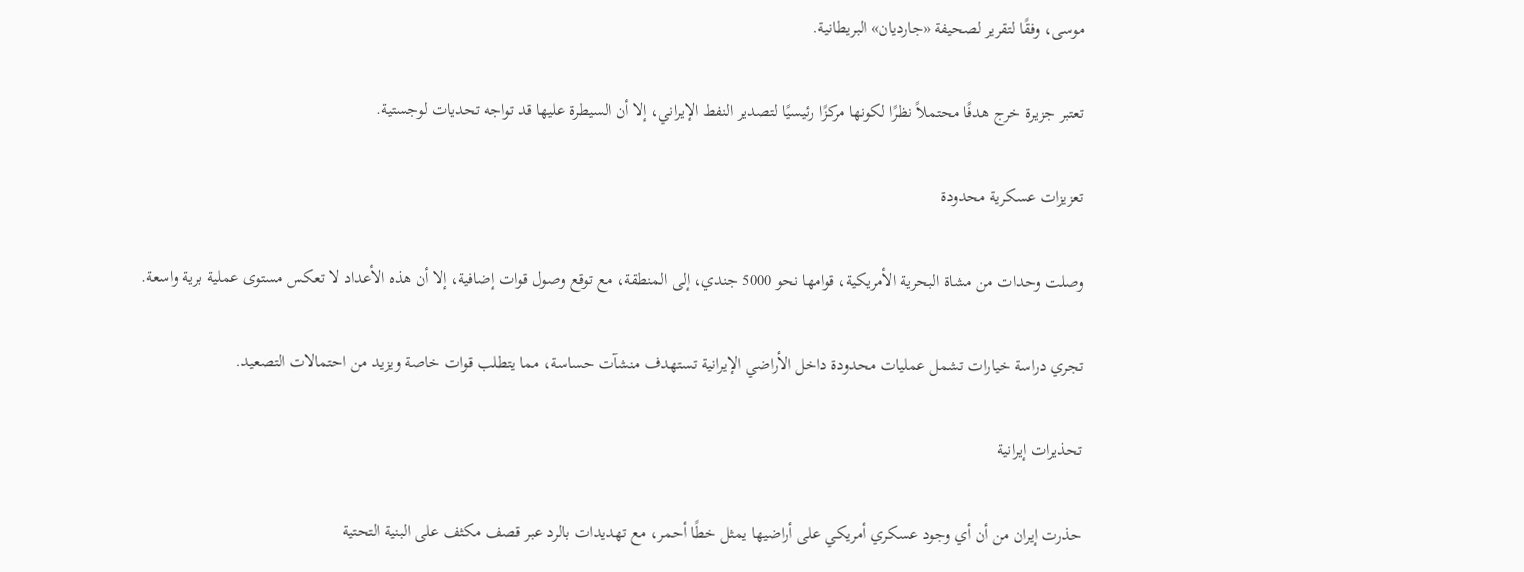موسى، وفقًا لتقرير لصحيفة «جارديان» البريطانية.

تعتبر جزيرة خرج هدفًا محتملاً نظرًا لكونها مركزًا رئيسيًا لتصدير النفط الإيراني، إلا أن السيطرة عليها قد تواجه تحديات لوجستية.

تعزيزات عسكرية محدودة

وصلت وحدات من مشاة البحرية الأمريكية، قوامها نحو 5000 جندي، إلى المنطقة، مع توقع وصول قوات إضافية، إلا أن هذه الأعداد لا تعكس مستوى عملية برية واسعة.

تجري دراسة خيارات تشمل عمليات محدودة داخل الأراضي الإيرانية تستهدف منشآت حساسة، مما يتطلب قوات خاصة ويزيد من احتمالات التصعيد.

تحذيرات إيرانية

حذرت إيران من أن أي وجود عسكري أمريكي على أراضيها يمثل خطًا أحمر، مع تهديدات بالرد عبر قصف مكثف على البنية التحتية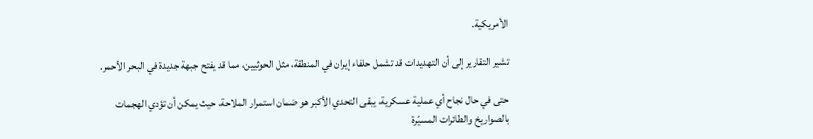الأمريكية.

تشير التقارير إلى أن التهديدات قد تشمل حلفاء إيران في المنطقة، مثل الحوثيين، مما قد يفتح جبهة جديدة في البحر الأحمر.

حتى في حال نجاح أي عملية عسكرية، يبقى التحدي الأكبر هو ضمان استمرار الملاحة، حيث يمكن أن تؤدي الهجمات بالصواريخ والطائرات المسيّرة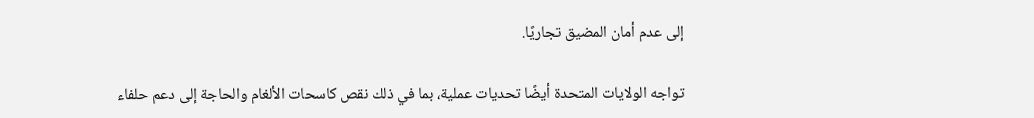إلى عدم أمان المضيق تجاريًا.

تواجه الولايات المتحدة أيضًا تحديات عملية، بما في ذلك نقص كاسحات الألغام والحاجة إلى دعم حلفاء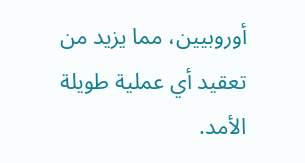أوروبيين، مما يزيد من تعقيد أي عملية طويلة الأمد.